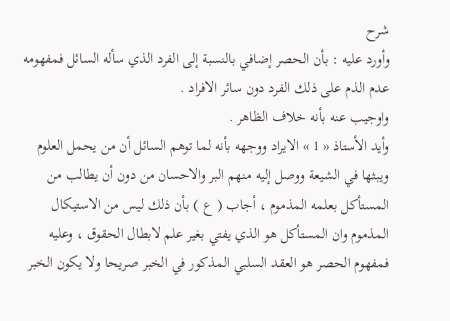شرح
وأورد عليه : بأن الحصر إضافي بالنسبة إلى الفرد الذي سأله السائل فمفهومه عدم الذم على ذلك الفرد دون سائر الافراد .
واوجيب عنه بأنه خلاف الظاهر .
وأيد الأستاذ « 1 » الايراد ووجهه بأنه لما توهم السائل أن من يحمل العلوم ويبثها في الشيعة ووصل إليه منهم البر والاحسان من دون أن يطالب من المستأكل بعلمه المذموم ، أجاب ( ع ) بأن ذلك ليس من الاستيكال المذموم وان المستأكل هو الذي يفتي بغير علم لابطال الحقوق ، وعليه فمفهوم الحصر هو العقد السلبي المذكور في الخبر صريحا ولا يكون الخبر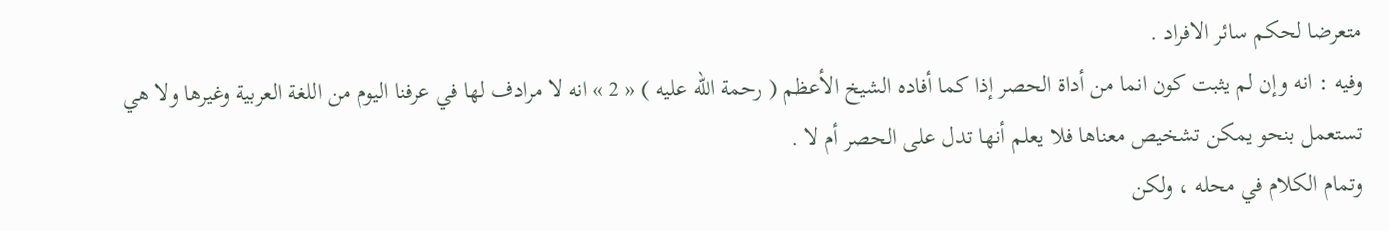متعرضا لحكم سائر الافراد .
وفيه : انه وإن لم يثبت كون انما من أداة الحصر إذا كما أفاده الشيخ الأعظم ( رحمة الله عليه ) « 2 » انه لا مرادف لها في عرفنا اليوم من اللغة العربية وغيرها ولا هي تستعمل بنحو يمكن تشخيص معناها فلا يعلم أنها تدل على الحصر أم لا .
وتمام الكلام في محله ، ولكن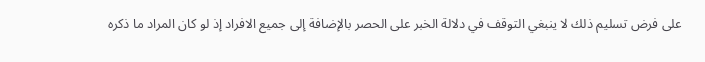على فرض تسليم ذلك لا ينبغي التوقف في دلالة الخبر على الحصر بالإضافة إلى جميع الافراد إذ لو كان المراد ما ذكره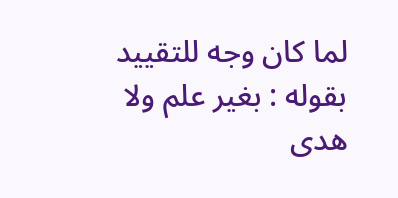لما كان وجه للتقييد بقوله : بغير علم ولا هدى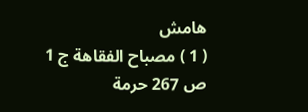هامش
( 1 ) مصباح الفقاهة ج 1 ص 267 حرمة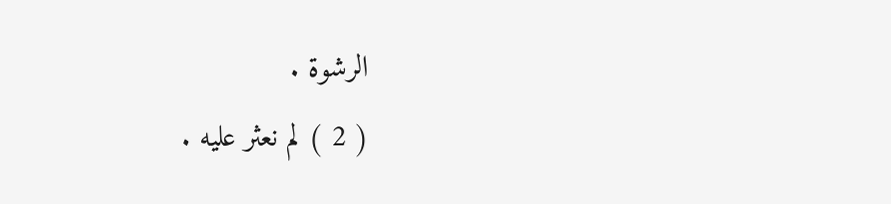الرشوة .
( 2 ) لم نعثر عليه .